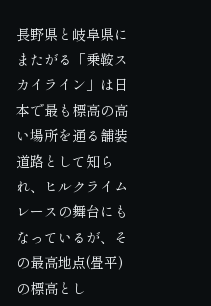長野県と岐阜県にまたがる「乗鞍スカイライン」は日本で最も標高の高い場所を通る舗装道路として知られ、ヒルクライムレースの舞台にもなっているが、その最高地点(畳平)の標高とし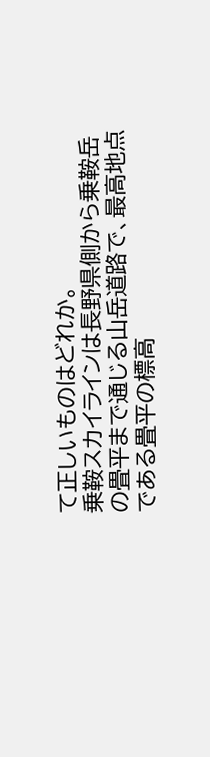て正しいものはどれか。
乗鞍スカイラインは長野県側から乗鞍岳の畳平まで通じる山岳道路で、最高地点である畳平の標高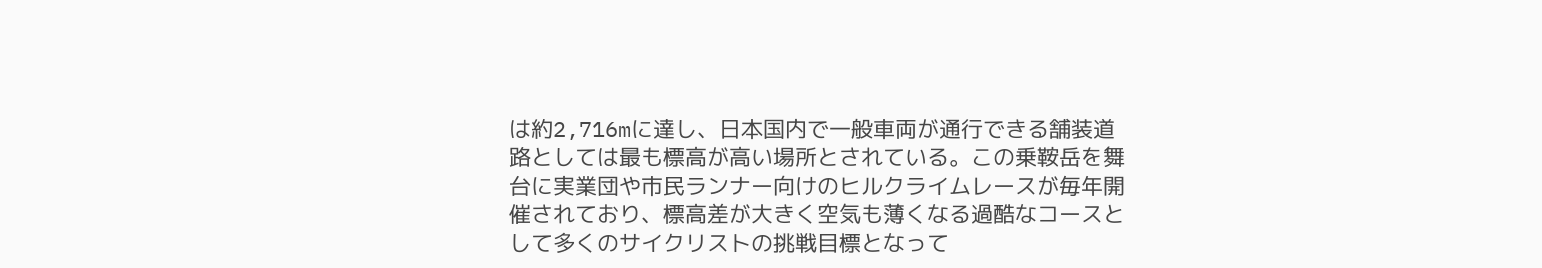は約2,716mに達し、日本国内で一般車両が通行できる舗装道路としては最も標高が高い場所とされている。この乗鞍岳を舞台に実業団や市民ランナー向けのヒルクライムレースが毎年開催されており、標高差が大きく空気も薄くなる過酷なコースとして多くのサイクリストの挑戦目標となって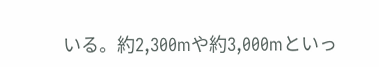いる。約2,300mや約3,000mといっ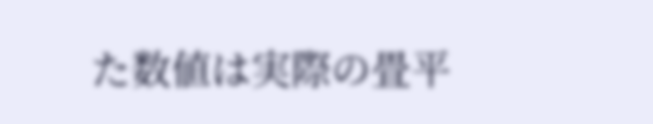た数値は実際の畳平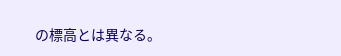の標高とは異なる。